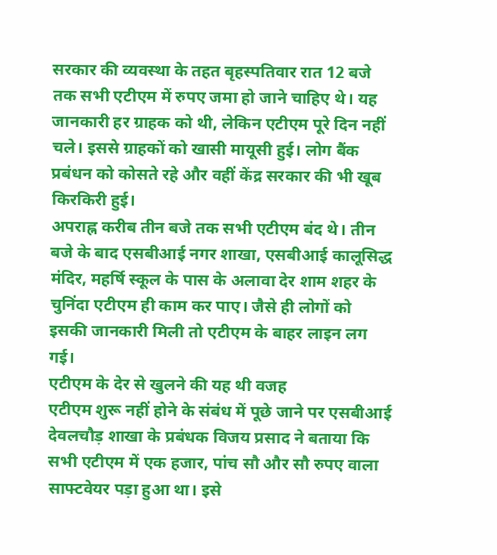सरकार की व्यवस्था के तहत बृहस्पतिवार रात 12 बजे तक सभी एटीएम में रुपए जमा हो जाने चाहिए थे। यह जानकारी हर ग्राहक को थी, लेकिन एटीएम पूरे दिन नहीं चले। इससे ग्राहकों को खासी मायूसी हुई। लोग बैंक प्रबंधन को कोसते रहे और वहीं केंद्र सरकार की भी खूब किरकिरी हुई।
अपराह्न करीब तीन बजे तक सभी एटीएम बंद थे। तीन बजे के बाद एसबीआई नगर शाखा, एसबीआई कालूसिद्ध मंदिर, महर्षि स्कूल के पास के अलावा देर शाम शहर के चुनिंदा एटीएम ही काम कर पाए। जैसे ही लोगों को इसकी जानकारी मिली तो एटीएम के बाहर लाइन लग गई।
एटीएम के देर से खुलने की यह थी वजह
एटीएम शुरू नहीं होने के संबंध में पूछे जाने पर एसबीआई देवलचौड़ शाखा के प्रबंधक विजय प्रसाद ने बताया कि सभी एटीएम में एक हजार, पांच सौ और सौ रुपए वाला साफ्टवेयर पड़ा हुआ था। इसे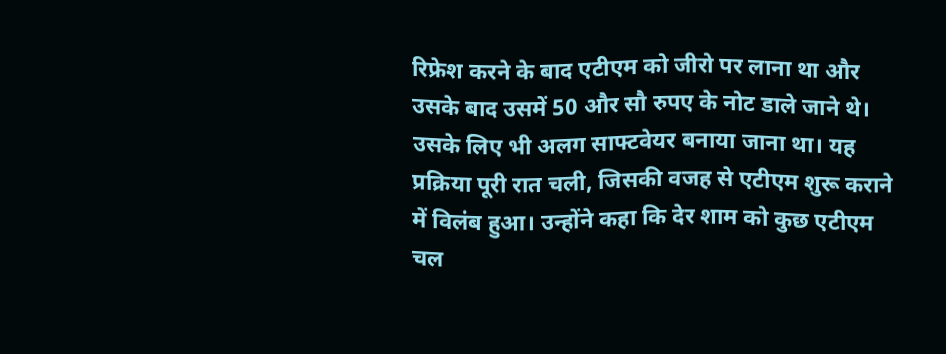रिफ्रेश करने के बाद एटीएम को जीरो पर लाना था और उसके बाद उसमें 50 और सौ रुपए के नोट डाले जाने थे।
उसके लिए भी अलग साफ्टवेयर बनाया जाना था। यह प्रक्रिया पूरी रात चली, जिसकी वजह से एटीएम शुरू कराने में विलंब हुआ। उन्होंने कहा कि देर शाम को कुछ एटीएम चल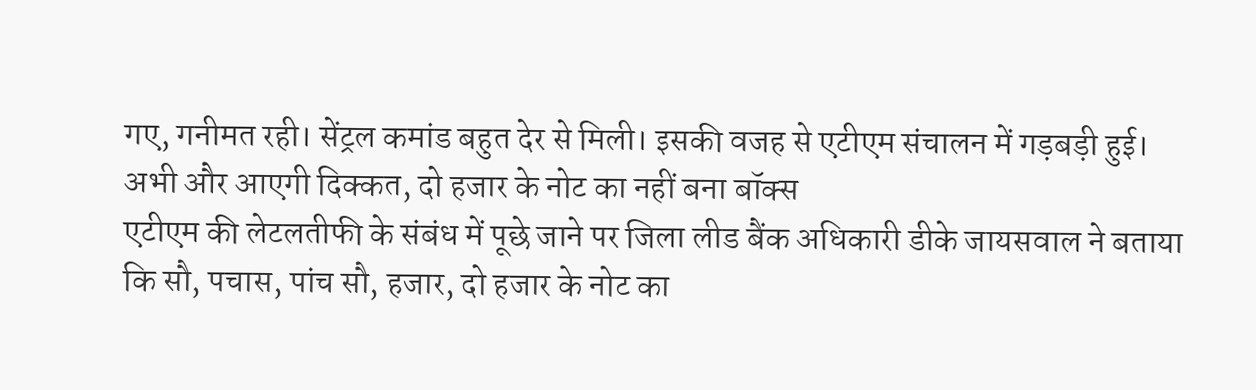गए, गनीमत रही। सेंट्रल कमांड बहुत देर से मिली। इसकी वजह से एटीएम संचालन में गड़बड़ी हुई।
अभी और आएगी दिक्कत, दो हजार के नोट का नहीं बना बॉक्स
एटीएम की लेटलतीफी के संबंध में पूछे जाने पर जिला लीड बैंक अधिकारी डीके जायसवाल ने बताया कि सौ, पचास, पांच सौ, हजार, दो हजार के नोट का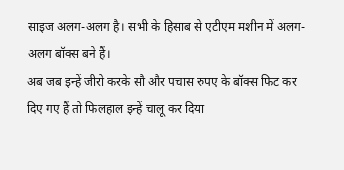साइज अलग-अलग है। सभी के हिसाब से एटीएम मशीन में अलग-अलग बॉक्स बने हैं।
अब जब इन्हें जीरो करके सौ और पचास रुपए के बॉक्स फिट कर दिए गए हैं तो फिलहाल इन्हें चालू कर दिया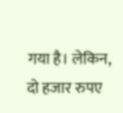गया है। लेकिन, दो हजार रुपए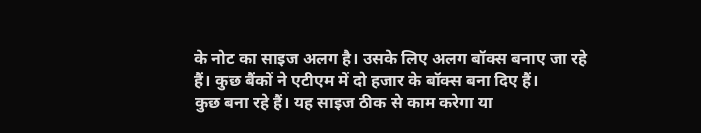के नोट का साइज अलग है। उसके लिए अलग बॉक्स बनाए जा रहे हैं। कुछ बैंकों ने एटीएम में दो हजार के बॉक्स बना दिए हैं।
कुछ बना रहे हैं। यह साइज ठीक से काम करेगा या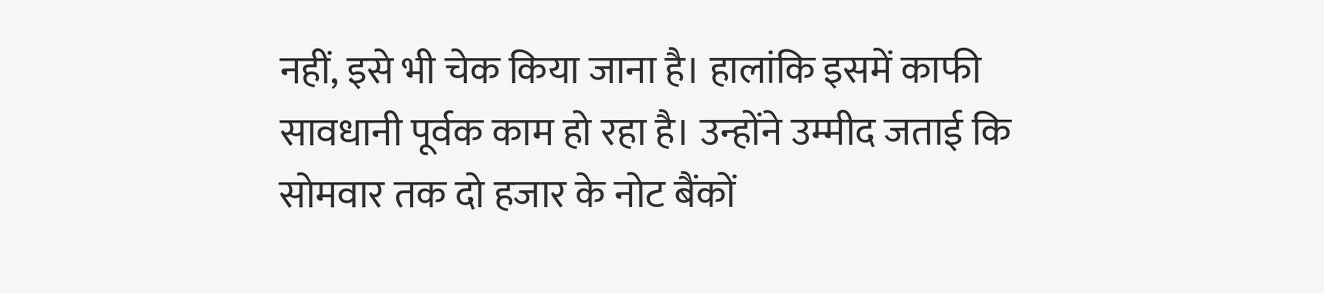नहीं, इसे भी चेक किया जाना है। हालांकि इसमें काफी सावधानी पूर्वक काम हो रहा है। उन्होंने उम्मीद जताई कि सोमवार तक दो हजार के नोट बैंकों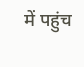में पहुंच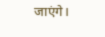जाएंगे।